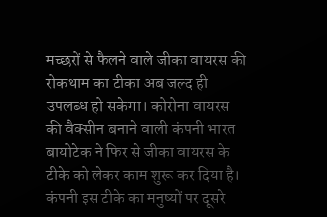मच्छरों से फैलने वाले जीका वायरस की रोकथाम का टीका अब जल्द ही उपलब्ध हो सकेगा। कोरोना वायरस की वैक्सीन बनाने वाली कंपनी भारत बायोटेक ने फिर से जीका वायरस के टीके को लेकर काम शुरू कर दिया है। कंपनी इस टीके का मनुष्यों पर दूसरे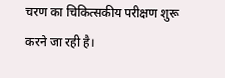चरण का चिकित्सकीय परीक्षण शुरू करने जा रही है।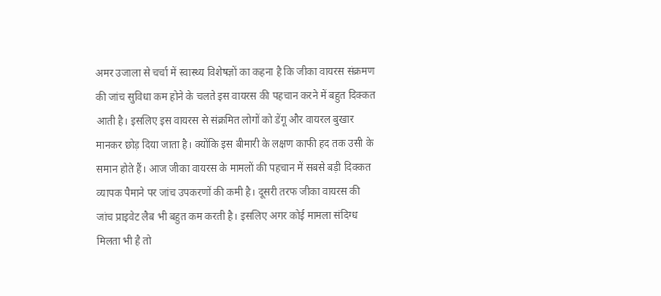अमर उजाला से चर्चा में स्वास्थ्य विशेषज्ञों का कहना है कि जीका वायरस संक्रमण की जांच सुविधा कम होने के चलते इस वायरस की पहचान करने में बहुत दिक्कत आती है। इसलिए इस वायरस से संक्रमित लोगों को डेंगू और वायरल बुखार मानकर छोड़ दिया जाता है। क्योंकि इस बीमारी के लक्षण काफी हद तक उसी के समान होते हैं। आज जीका वायरस के मामलों की पहचान में सबसे बड़ी दिक्कत व्यापक पैमाने पर जांच उपकरणों की कमी है। दूसरी तरफ जीका वायरस की जांच प्राइवेट लैब भी बहुत कम करती है। इसलिए अगर कोई मामला संदिग्ध मिलता भी है तो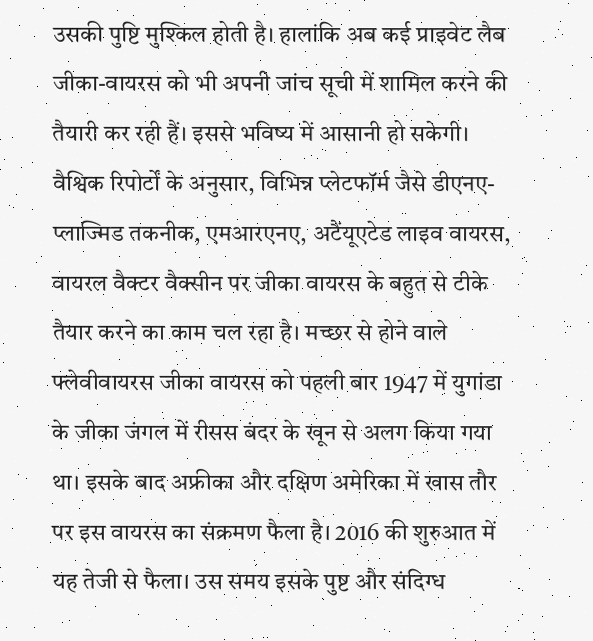उसकी पुष्टि मुश्किल होती है। हालांकि अब कई प्राइवेट लैब जीका-वायरस को भी अपनी जांच सूची में शामिल करने की तैयारी कर रही हैं। इससे भविष्य में आसानी हो सकेगी।
वैश्विक रिपोर्टों के अनुसार, विभिन्न प्लेटफॉर्म जैसे डीएनए-प्लाज्मिड तकनीक, एमआरएनए, अटैंयूएटेड लाइव वायरस, वायरल वैक्टर वैक्सीन पर जीका वायरस के बहुत से टीके तैयार करने का काम चल रहा है। मच्छर से होने वाले फ्लेवीवायरस जीका वायरस को पहली बार 1947 में युगांडा के जीका जंगल में रीसस बंदर के खून से अलग किया गया था। इसके बाद अफ्रीका और दक्षिण अमेरिका में खास तौर पर इस वायरस का संक्रमण फैला है। 2016 की शुरुआत में यह तेजी से फैला। उस समय इसके पुष्ट और संदिग्ध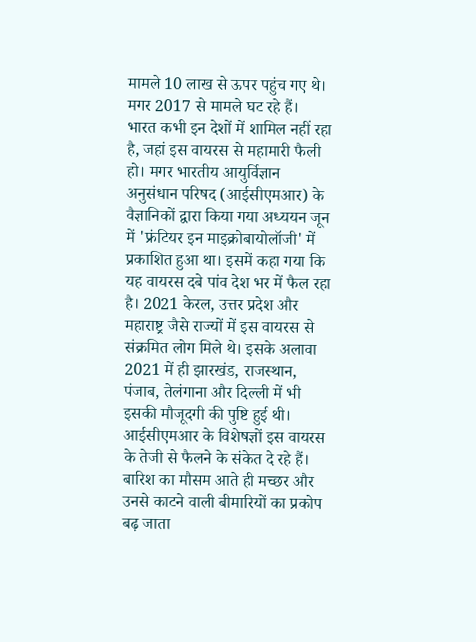मामले 10 लाख से ऊपर पहुंच गए थे। मगर 2017 से मामले घट रहे हैं।
भारत कभी इन देशों में शामिल नहीं रहा है, जहां इस वायरस से महामारी फैली हो। मगर भारतीय आयुर्विज्ञान अनुसंधान परिषद (आईसीएमआर) के वैज्ञानिकों द्वारा किया गया अध्ययन जून में 'फ्रंटियर इन माइक्रोबायोलॉजी' में प्रकाशित हुआ था। इसमें कहा गया कि यह वायरस दबे पांव देश भर में फैल रहा है। 2021 केरल, उत्तर प्रदेश और महाराष्ट्र जैसे राज्यों में इस वायरस से संक्रमित लोग मिले थे। इसके अलावा 2021 में ही झारखंड, राजस्थान, पंजाब, तेलंगाना और दिल्ली में भी इसकी मौजूदगी की पुष्टि हुई थी। आईसीएमआर के विशेषज्ञों इस वायरस के तेजी से फैलने के संकेत दे रहे हैं।
बारिश का मौसम आते ही मच्छर और उनसे काटने वाली बीमारियों का प्रकोप बढ़ जाता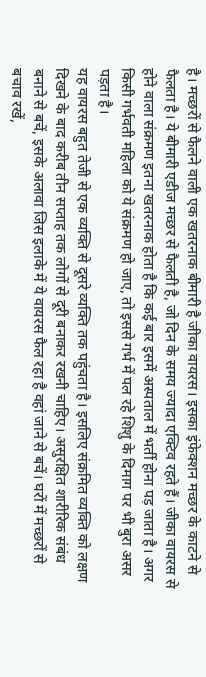है। मच्छरों से फैलने वाली एक खतरनाक बीमारी है जीका वायरस। इसका इंफेक्शन मच्छर के काटने से फैलता है। ये बीमारी एडीज मच्छर से फैलती है, जो दिन के समय ज्यादा एक्टिव रहते हैं। जीका वायरस से होने वाला संक्रमण इतना खतरनाक होता है कि कई बार इसमें अस्पताल में भर्ती होना पड़ जाता है। अगर किसी गर्भवती महिला को ये संक्रमण हो जाए, तो इससे गर्भ में पल रहे शिशु के दिमाग पर भी बुरा असर पड़ता है।
यह वायरस बहुत तेजी से एक व्यक्ति से दूसरे व्यक्ति तक पहुंचता है। इसलिए संक्रमित व्यक्ति को लक्षण दिखने के बाद करीब तीन सप्ताह तक लोगों से दूरी बनाकर रखनी चाहिए। असुरक्षित शारीरिक संबंध बनाने से बचें, इसके अलावा जिस इलाके में ये वायरस फैल रहा है वहां जाने से बचें। घरों में मच्छरों से बचाव रखें,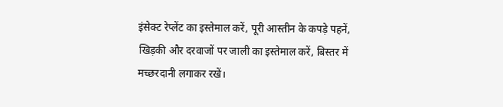इंसेक्ट रेप्लेंट का इस्तेमाल करें, पूरी आस्तीन के कपड़े पहनें, खिड़की और दरवाजों पर जाली का इस्तेमाल करें, बिस्तर में मच्छरदानी लगाकर रखें।